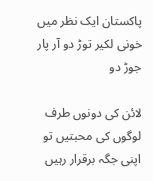پاکستان ایک نظر میں خونی لکیر توڑ دو آر پار جوڑ دو

لائن کی دونوں طرف لوگوں کی محبتیں تو اپنی جگہ برقرار رہیں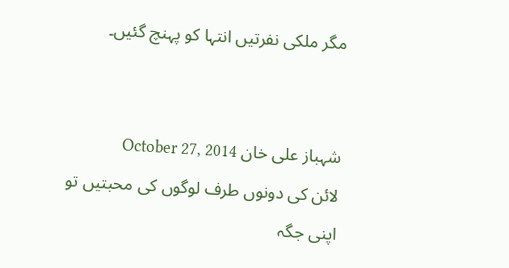مگر ملکی نفرتیں انتہا کو پہنچ گئیں۔


شہباز علی خان October 27, 2014
لائن کی دونوں طرف لوگوں کی محبتیں تو اپنی جگہ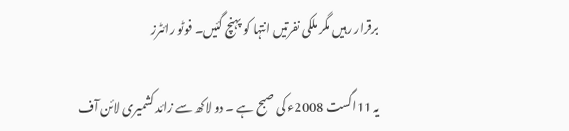برقرار رہیں مگر ملکی نفرتیں انتہا کو پہنچ گئیں۔ فوٹو رائٹرز

یہ 11اگست 2008ء کی صبح ہے ۔ دو لاکھ سے زائد کشمیری لائن آف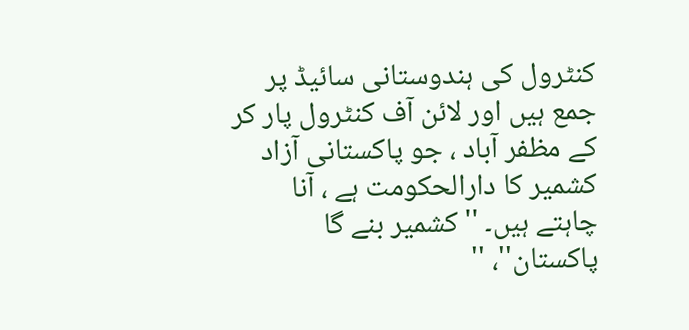کنٹرول کی ہندوستانی سائیڈ پر جمع ہیں اور لائن آف کنٹرول پار کر کے مظفر آباد ، جو پاکستانی آزاد کشمیر کا دارالحکومت ہے ، آنا چاہتے ہیں۔ ''کشمیر بنے گا پاکستان''، ''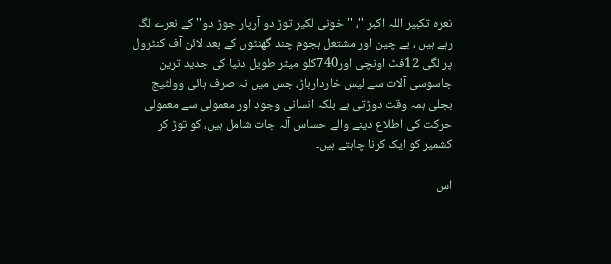نعرہ تکبیر اللہ اکبر ''، '' خونی لکیر توڑ دو آرپار جوڑ دو'' کے نعرے لگ رہے ہیں ، بے چین اور مشتعل ہجوم چند گھنٹوں کے بعد لائن آف کنٹرول پر لگی 12فٹ اونچی اور740کلو میٹر طویل دنیا کی جدید ترین جاسوسی آلات سے لیس خاردارباڑ، جس میں نہ صرف ہائی وولٹیج بجلی ہمہ وقت دوڑتی ہے بلکہ انسانی وجود اور معمولی سے معمولی حرکت کی اطلاع دینے والے حساس آلہ جات شامل ہیں، کو توڑ کر کشمیر کو ایک کرنا چاہتے ہیں۔

اس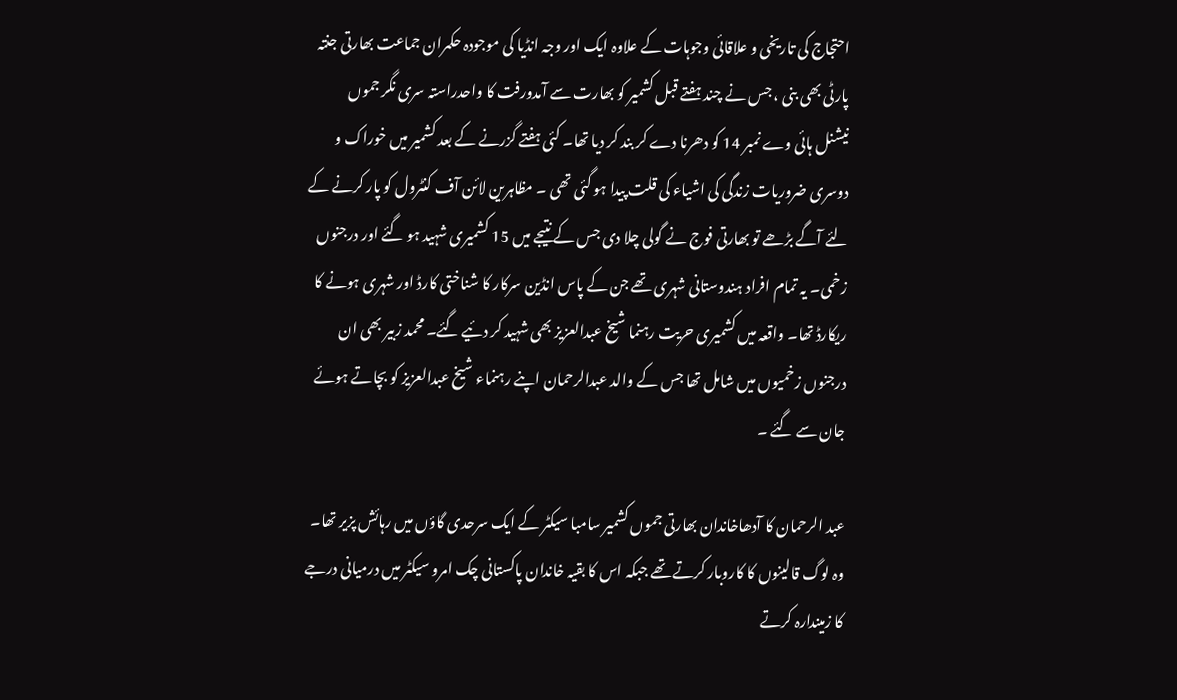احتجاج کی تاریخی و علاقائی وجوہات کے علاوہ ایک اور وجہ انڈیا کی موجودہ حکمران جماعت بھارتی جنتہ پارٹی بھی بنی ، جس نے چند ہفتے قبل کشمیر کو بھارت سے آمدورفت کا واحدراستہ سری نگر جموں نیشنل ہائی وے نمبر 14 کو دھرنا دے کر بند کر دیا تھا۔ کئی ہفتے گزرنے کے بعد کشمیر میں خوراک و دوسری ضروریات زندگی کی اشیاء کی قلت پیدا ہو گئی تھی ۔ مظاہرین لائن آف کنٹرول کو پار کرنے کے لئے آگے بڑھے تو بھارتی فوج نے گولی چلا دی جس کے نتیجے میں 15 کشمیری شہید ہو گئے اور درجنوں زخمی۔ یہ تمام افراد ہندوستانی شہری تھے جن کے پاس انڈین سرکار کا شناختی کارڈ اور شہری ہونے کا ریکارڈ تھا۔ واقعہ میں کشمیری حریت رہنما شیخ عبدالعزیز بھی شہید کر دئیے گئے۔ محمد زبیر بھی ان درجنوں زخمیوں میں شامل تھا جس کے والد عبدالرحمان اپنے رہنماء شیخ عبدالعزیز کو بچاتے ہوئے جان سے گئے ۔

عبد الرحمان کا آدھاخاندان بھارتی جموں کشمیر سامبا سیکٹر کے ایک سرحدی گاؤں میں رہائش پزیر تھا۔ وہ لوگ قالینوں کا کاروبار کرتے تھے جبکہ اس کا بقیہ خاندان پاکستانی چک امرو سیکٹر میں درمیانی درجے کا زمیندارہ کرتے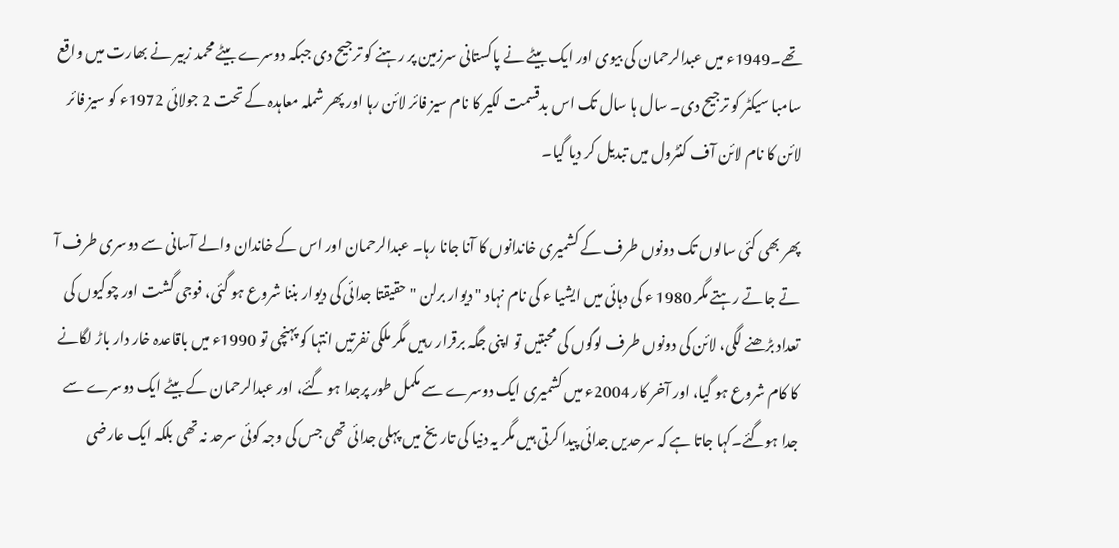تھے۔1949ء میں عبدالرحمان کی بیوی اور ایک بیٹے نے پاکستانی سرزمین پر رہنے کو ترجیح دی جبکہ دوسرے بیٹے محمد زبیر نے بھارت میں واقع سامبا سیکٹر کو ترجیح دی۔ سال ہا سال تک اس بدقسمت لکیر کا نام سیز فائر لائن رہا اور پھر شملہ معاہدہ کے تحت 2 جولائی 1972ء کو سیز فائر لائن کا نام لائن آف کنٹرول میں تبدیل کر دیا گیا۔

پھر بھی کئی سالوں تک دونوں طرف کے کشمیری خاندانوں کا آنا جانا رہا۔ عبدالرحمان اور اس کے خاندان والے آسانی سے دوسری طرف آ تے جاتے رہتے مگر 1980 ء کی دہائی میں ایشیا ء کی نام نہاد " دیوار برلن " حقیقتا جدائی کی دیوار بننا شروع ہو گئی، فوجی گشت اور چوکیوں کی تعداد بڑھنے لگی، لائن کی دونوں طرف لوگوں کی محبتیں تو اپنی جگہ برقرار رہیں مگر ملکی نفرتیں انتہا کو پہنچی تو 1990ء میں باقاعدہ خار دار باڑ لگانے کا کام شروع ہو گیا، اور آخر کار 2004ء میں کشمیری ایک دوسرے سے مکمل طور پرجدا ہو گئے، اور عبدالرحمان کے بیٹے ایک دوسرے سے جدا ہوگئے۔کہا جاتا ہے کہ سرحدیں جدائی پیدا کرتی ہیں مگر یہ دنیا کی تاریخ میں پہلی جدائی تھی جس کی وجہ کوئی سرحد نہ تھی بلکہ ایک عارضی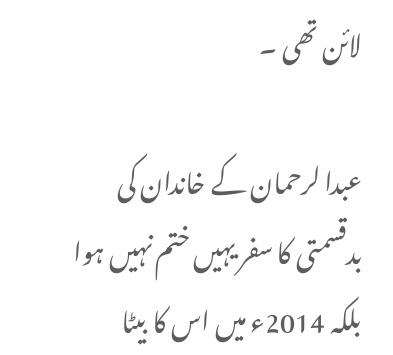لائن تھی ۔

عبدا لرحمان کے خاندان کی بدقسمتی کا سفر یہیں ختم نہیں ہوا بلکہ 2014ء میں اس کا بیٹا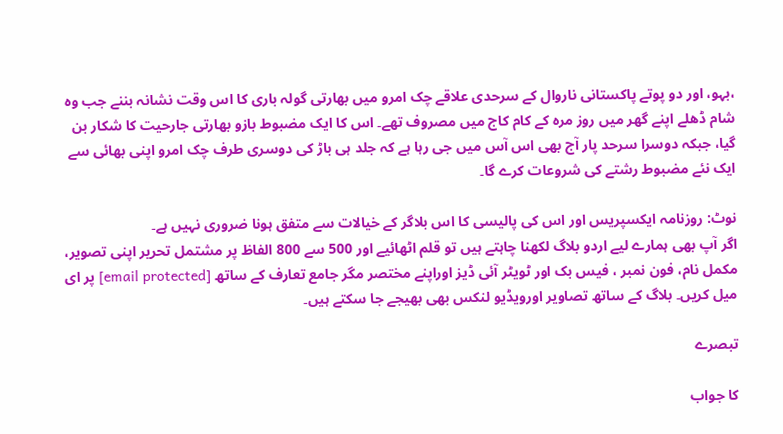،بہو، اور دو پوتے پاکستانی ناروال کے سرحدی علاقے چک امرو میں بھارتی گولہ باری کا اس وقت نشانہ بننے جب وہ شام ڈھلے اپنے گھر میں روز مرہ کے کام کاج میں مصروف تھے۔ اس کا ایک مضبوط بازو بھارتی جارحیت کا شکار بن گیا، جبکہ دوسرا سرحد پار آج بھی اس آس میں جی رہا ہے کہ جلد ہی باڑ کی دوسری طرف چک امرو اپنی بھائی سے ایک نئے مضبوط رشتے کی شروعات کرے گا۔

نوٹ: روزنامہ ایکسپریس اور اس کی پالیسی کا اس بلاگر کے خیالات سے متفق ہونا ضروری نہیں ہے۔
اگر آپ بھی ہمارے لیے اردو بلاگ لکھنا چاہتے ہیں تو قلم اٹھائیے اور 500 سے 800 الفاظ پر مشتمل تحریر اپنی تصویر، مکمل نام، فون نمبر ، فیس بک اور ٹویٹر آئی ڈیز اوراپنے مختصر مگر جامع تعارف کے ساتھ [email protected] پر ای میل کریں۔ بلاگ کے ساتھ تصاویر اورویڈیو لنکس بھی بھیجے جا سکتے ہیں۔

تبصرے

کا جواب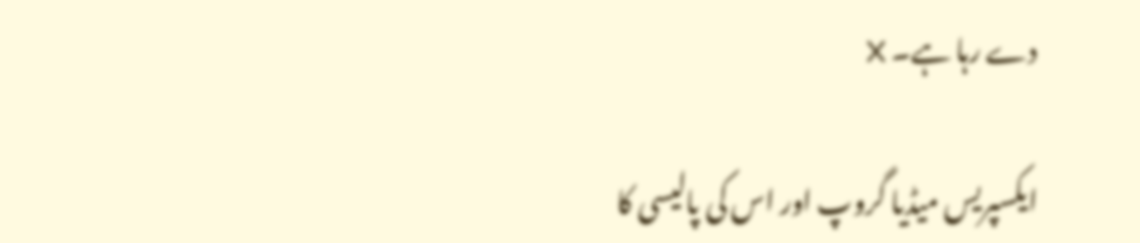دے رہا ہے۔ X

ایکسپریس میڈیا گروپ اور اس کی پالیسی کا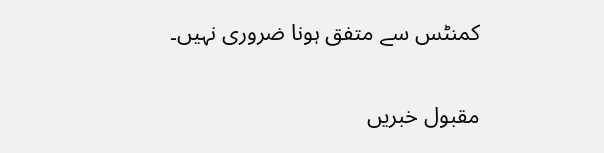کمنٹس سے متفق ہونا ضروری نہیں۔

مقبول خبریں